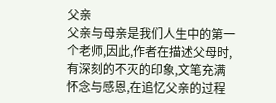父亲
父亲与母亲是我们人生中的第一个老师,因此,作者在描述父母时,有深刻的不灭的印象,文笔充满怀念与感恩,在追忆父亲的过程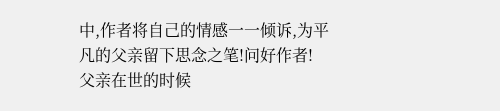中,作者将自己的情感一一倾诉,为平凡的父亲留下思念之笔!问好作者!
父亲在世的时候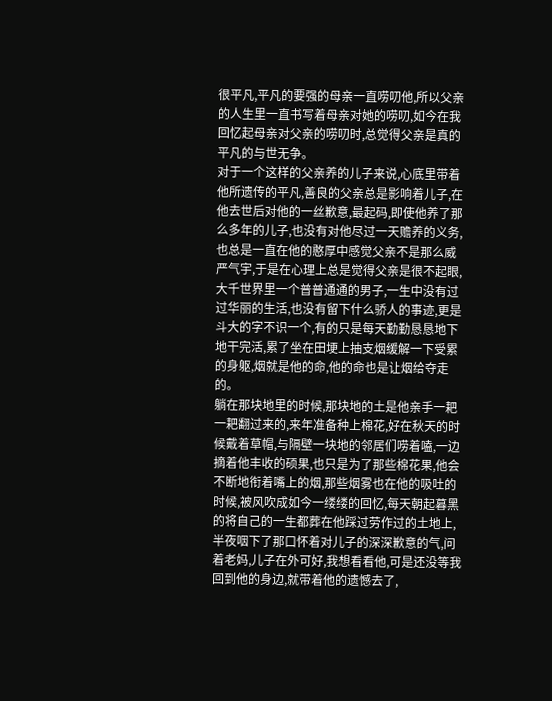很平凡,平凡的要强的母亲一直唠叨他,所以父亲的人生里一直书写着母亲对她的唠叨,如今在我回忆起母亲对父亲的唠叨时,总觉得父亲是真的平凡的与世无争。
对于一个这样的父亲养的儿子来说,心底里带着他所遗传的平凡,善良的父亲总是影响着儿子,在他去世后对他的一丝歉意,最起码,即使他养了那么多年的儿子,也没有对他尽过一天赡养的义务,也总是一直在他的憨厚中感觉父亲不是那么威严气宇,于是在心理上总是觉得父亲是很不起眼,大千世界里一个普普通通的男子,一生中没有过过华丽的生活,也没有留下什么骄人的事迹,更是斗大的字不识一个,有的只是每天勤勤恳恳地下地干完活,累了坐在田埂上抽支烟缓解一下受累的身躯,烟就是他的命,他的命也是让烟给夺走的。
躺在那块地里的时候,那块地的土是他亲手一耙一耙翻过来的,来年准备种上棉花,好在秋天的时候戴着草帽,与隔壁一块地的邻居们唠着嗑,一边摘着他丰收的硕果,也只是为了那些棉花果,他会不断地衔着嘴上的烟,那些烟雾也在他的吸吐的时候,被风吹成如今一缕缕的回忆,每天朝起暮黑的将自己的一生都葬在他踩过劳作过的土地上,半夜咽下了那口怀着对儿子的深深歉意的气,问着老妈,儿子在外可好,我想看看他,可是还没等我回到他的身边,就带着他的遗憾去了,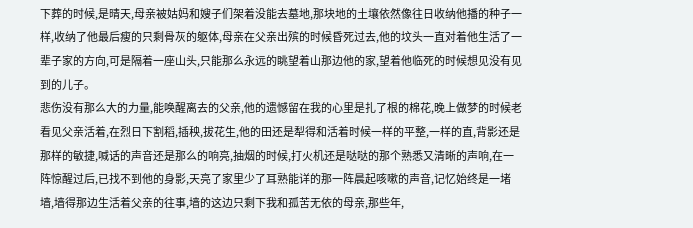下葬的时候,是晴天,母亲被姑妈和嫂子们架着没能去墓地,那块地的土壤依然像往日收纳他播的种子一样,收纳了他最后瘦的只剩骨灰的躯体,母亲在父亲出殡的时候昏死过去,他的坟头一直对着他生活了一辈子家的方向,可是隔着一座山头,只能那么永远的眺望着山那边他的家,望着他临死的时候想见没有见到的儿子。
悲伤没有那么大的力量,能唤醒离去的父亲,他的遗憾留在我的心里是扎了根的棉花,晚上做梦的时候老看见父亲活着,在烈日下割稻,插秧,拔花生,他的田还是犁得和活着时候一样的平整,一样的直,背影还是那样的敏捷,喊话的声音还是那么的响亮,抽烟的时候,打火机还是哒哒的那个熟悉又清晰的声响,在一阵惊醒过后,已找不到他的身影,天亮了家里少了耳熟能详的那一阵晨起咳嗽的声音,记忆始终是一堵墙,墙得那边生活着父亲的往事,墙的这边只剩下我和孤苦无依的母亲,那些年,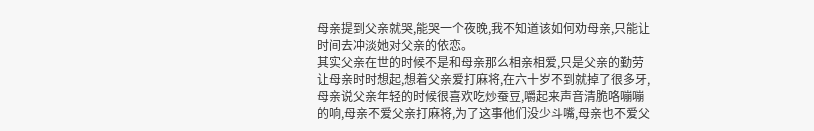母亲提到父亲就哭,能哭一个夜晚,我不知道该如何劝母亲,只能让时间去冲淡她对父亲的依恋。
其实父亲在世的时候不是和母亲那么相亲相爱,只是父亲的勤劳让母亲时时想起,想着父亲爱打麻将,在六十岁不到就掉了很多牙,母亲说父亲年轻的时候很喜欢吃炒蚕豆,嚼起来声音清脆咯嘣嘣的响,母亲不爱父亲打麻将,为了这事他们没少斗嘴,母亲也不爱父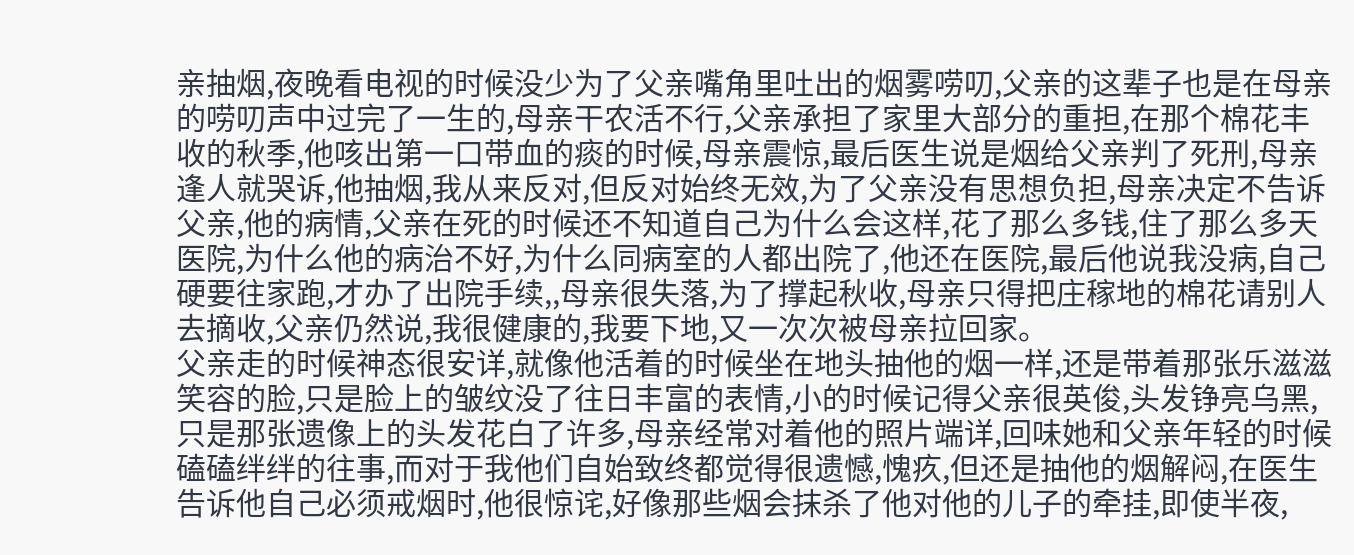亲抽烟,夜晚看电视的时候没少为了父亲嘴角里吐出的烟雾唠叨,父亲的这辈子也是在母亲的唠叨声中过完了一生的,母亲干农活不行,父亲承担了家里大部分的重担,在那个棉花丰收的秋季,他咳出第一口带血的痰的时候,母亲震惊,最后医生说是烟给父亲判了死刑,母亲逢人就哭诉,他抽烟,我从来反对,但反对始终无效,为了父亲没有思想负担,母亲决定不告诉父亲,他的病情,父亲在死的时候还不知道自己为什么会这样,花了那么多钱,住了那么多天医院,为什么他的病治不好,为什么同病室的人都出院了,他还在医院,最后他说我没病,自己硬要往家跑,才办了出院手续,,母亲很失落,为了撑起秋收,母亲只得把庄稼地的棉花请别人去摘收,父亲仍然说,我很健康的,我要下地,又一次次被母亲拉回家。
父亲走的时候神态很安详,就像他活着的时候坐在地头抽他的烟一样,还是带着那张乐滋滋笑容的脸,只是脸上的皱纹没了往日丰富的表情,小的时候记得父亲很英俊,头发铮亮乌黑,只是那张遗像上的头发花白了许多,母亲经常对着他的照片端详,回味她和父亲年轻的时候磕磕绊绊的往事,而对于我他们自始致终都觉得很遗憾,愧疚,但还是抽他的烟解闷,在医生告诉他自己必须戒烟时,他很惊诧,好像那些烟会抹杀了他对他的儿子的牵挂,即使半夜,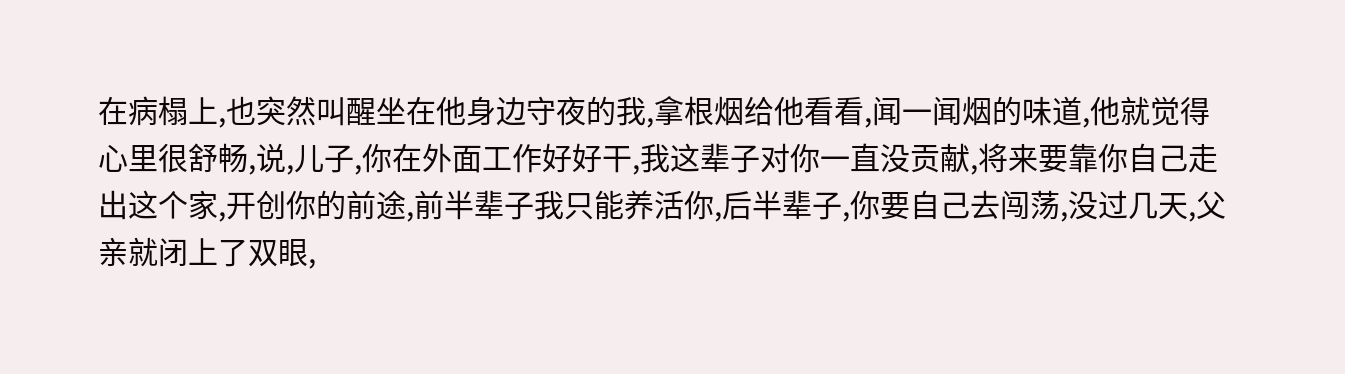在病榻上,也突然叫醒坐在他身边守夜的我,拿根烟给他看看,闻一闻烟的味道,他就觉得心里很舒畅,说,儿子,你在外面工作好好干,我这辈子对你一直没贡献,将来要靠你自己走出这个家,开创你的前途,前半辈子我只能养活你,后半辈子,你要自己去闯荡,没过几天,父亲就闭上了双眼,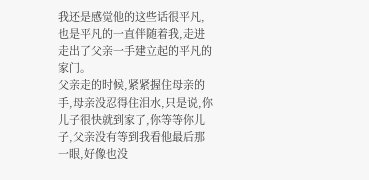我还是感觉他的这些话很平凡,也是平凡的一直伴随着我,走进走出了父亲一手建立起的平凡的家门。
父亲走的时候,紧紧握住母亲的手,母亲没忍得住泪水,只是说,你儿子很快就到家了,你等等你儿子,父亲没有等到我看他最后那一眼,好像也没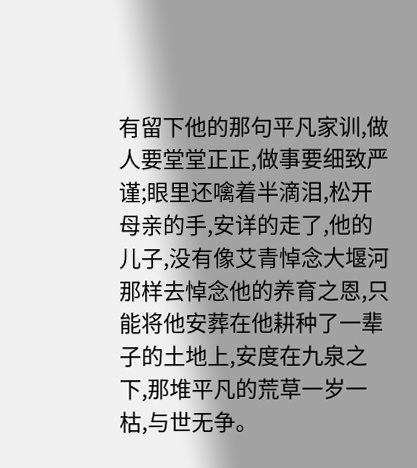有留下他的那句平凡家训,做人要堂堂正正,做事要细致严谨;眼里还噙着半滴泪,松开母亲的手,安详的走了,他的儿子,没有像艾青悼念大堰河那样去悼念他的养育之恩,只能将他安葬在他耕种了一辈子的土地上,安度在九泉之下,那堆平凡的荒草一岁一枯,与世无争。